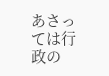あさっては行政の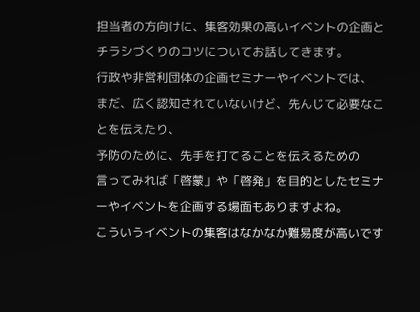担当者の方向けに、集客効果の高いイベントの企画とチラシづくりのコツについてお話してきます。
行政や非営利団体の企画セミナーやイベントでは、
まだ、広く認知されていないけど、先んじて必要なことを伝えたり、
予防のために、先手を打てることを伝えるための
言ってみれば「啓蒙」や「啓発」を目的としたセミナーやイベントを企画する場面もありますよね。
こういうイベントの集客はなかなか難易度が高いです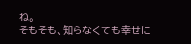ね。
そもそも、知らなくても幸せに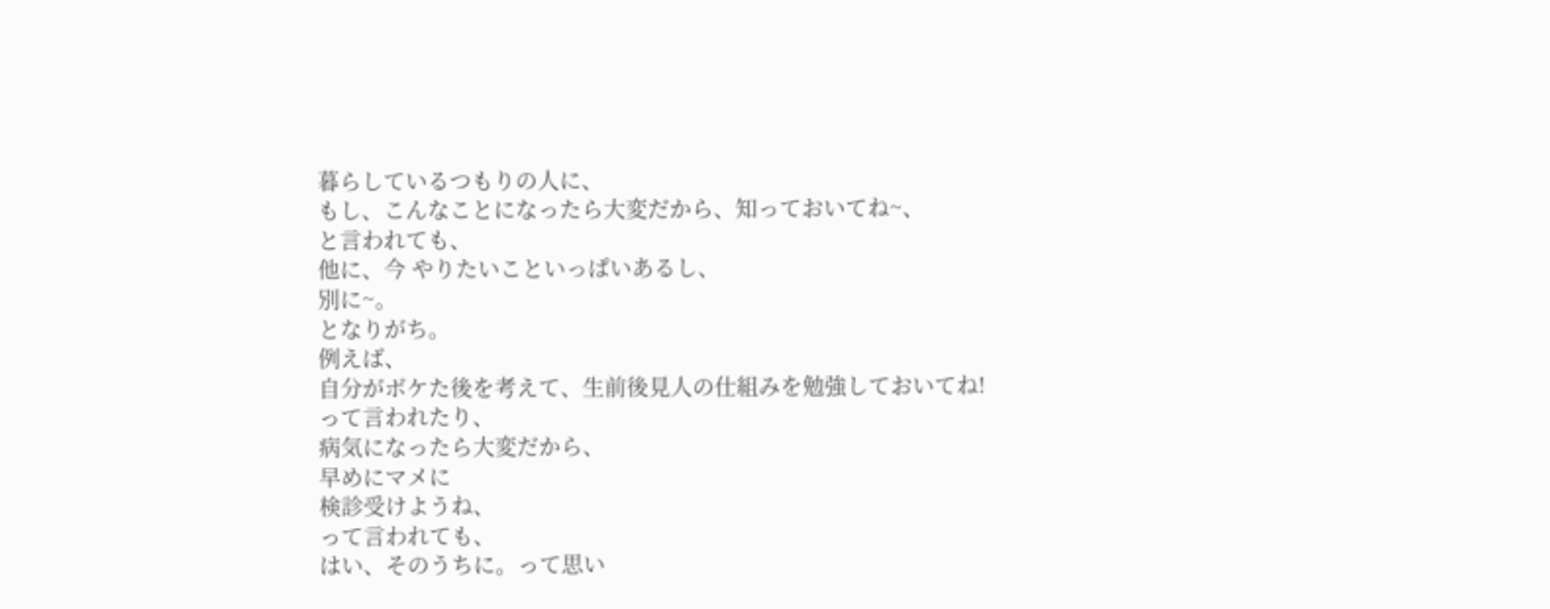暮らしているつもりの人に、
もし、こんなことになったら大変だから、知っておいてね~、
と言われても、
他に、今 やりたいこといっぱいあるし、
別に~。
となりがち。
例えば、
自分がボケた後を考えて、生前後見人の仕組みを勉強しておいてね!
って言われたり、
病気になったら大変だから、
早めにマメに
検診受けようね、
って言われても、
はい、そのうちに。って思い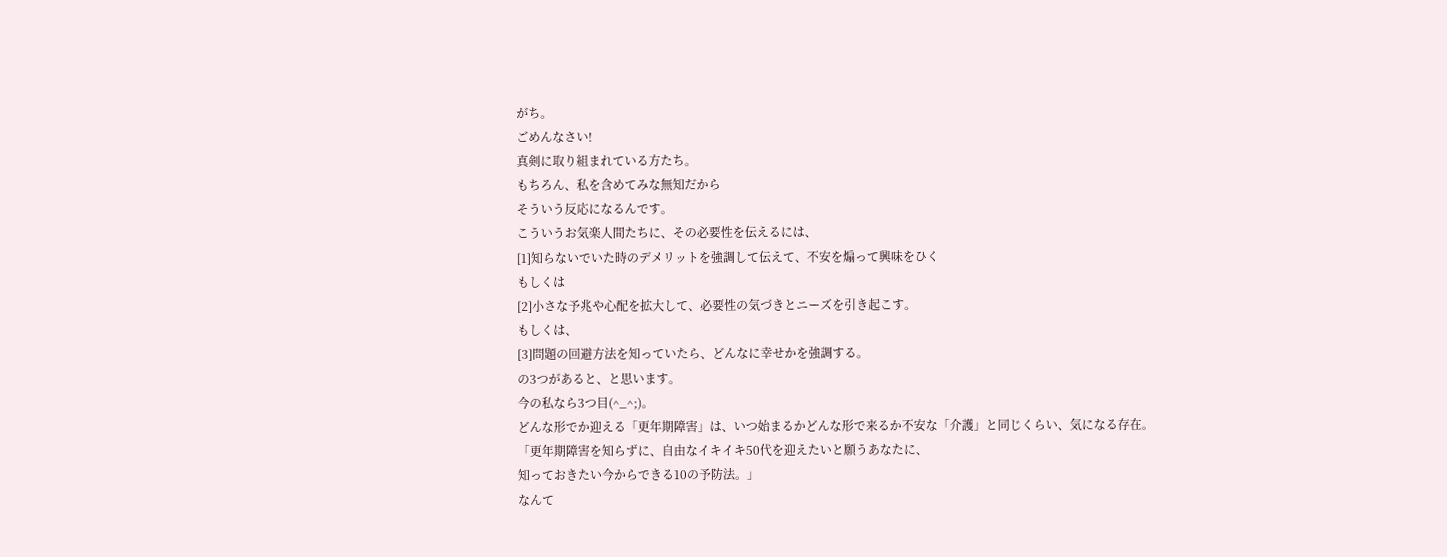がち。
ごめんなさい!
真剣に取り組まれている方たち。
もちろん、私を含めてみな無知だから
そういう反応になるんです。
こういうお気楽人間たちに、その必要性を伝えるには、
[1]知らないでいた時のデメリットを強調して伝えて、不安を煽って興味をひく
もしくは
[2]小さな予兆や心配を拡大して、必要性の気づきとニーズを引き起こす。
もしくは、
[3]問題の回避方法を知っていたら、どんなに幸せかを強調する。
の3つがあると、と思います。
今の私なら3つ目(^_^;)。
どんな形でか迎える「更年期障害」は、いつ始まるかどんな形で来るか不安な「介護」と同じくらい、気になる存在。
「更年期障害を知らずに、自由なイキイキ50代を迎えたいと願うあなたに、
知っておきたい今からできる10の予防法。」
なんて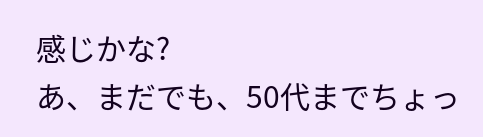感じかな?
あ、まだでも、50代までちょっ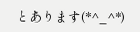とあります(*^_^*)